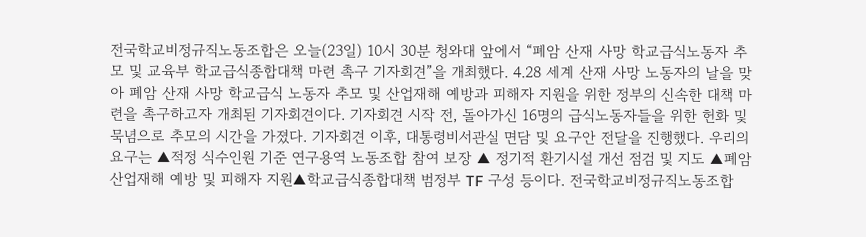전국학교비정규직노동조합은 오늘(23일) 10시 30분 청와대 앞에서 “폐암 산재 사망 학교급식노동자 추모 및 교육부 학교급식종합대책 마련 촉구 기자회견”을 개최했다. 4.28 세계 산재 사망 노동자의 날을 맞아 폐암 산재 사망 학교급식 노동자 추모 및 산업재해 예방과 피해자 지원을 위한 정부의 신속한 대책 마련을 촉구하고자 개최된 기자회견이다. 기자회견 시작 전, 돌아가신 16명의 급식노동자들을 위한 헌화 및 묵념으로 추모의 시간을 가졌다. 기자회견 이후, 대통령비서관실 면담 및 요구안 전달을 진행했다. 우리의 요구는 ▲적정 식수인원 기준 연구용역 노동조합 참여 보장 ▲ 정기적 환기시설 개선 점검 및 지도 ▲폐암 산업재해 예방 및 피해자 지원▲학교급식종합대책 범정부 TF 구성 등이다. 전국학교비정규직노동조합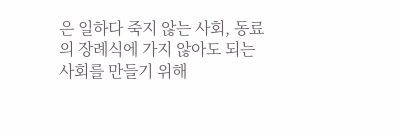은 일하다 죽지 않는 사회, 동료의 장례식에 가지 않아도 되는 사회를 만들기 위해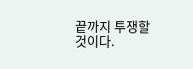끝까지 투쟁할 것이다.